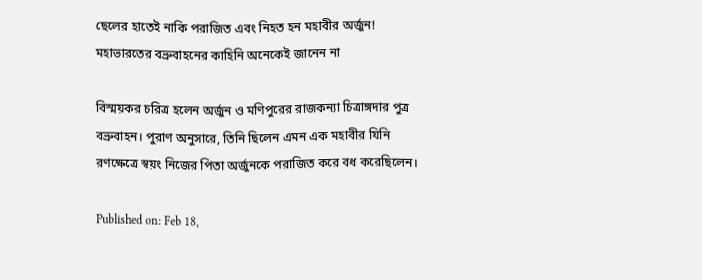ছেলের হাতেই নাকি পরাজিত এবং নিহত হন মহাবীর অর্জুন! মহাভারতের বভ্রুবাহনের কাহিনি অনেকেই জানেন না

বিস্ময়কর চরিত্র হলেন অর্জুন ও মণিপুরের রাজকন্যা চিত্রাঙ্গদার পুত্র বভ্রুবাহন। পুরাণ অনুসারে, তিনি ছিলেন এমন এক মহাবীর যিনি রণক্ষেত্রে স্বয়ং নিজের পিতা অর্জুনকে পরাজিত করে বধ করেছিলেন।

Published on: Feb 18,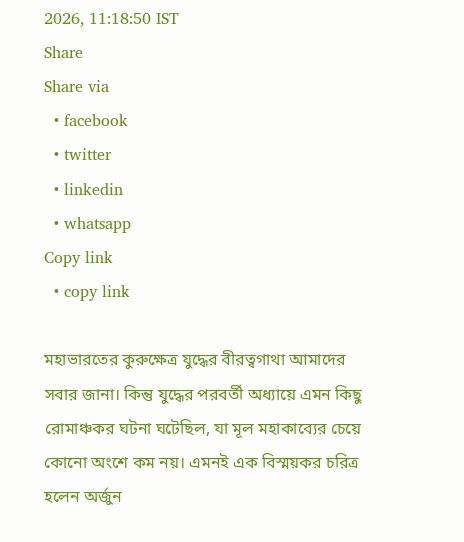2026, 11:18:50 IST
Share
Share via
  • facebook
  • twitter
  • linkedin
  • whatsapp
Copy link
  • copy link

মহাভারতের কুরুক্ষেত্র যুদ্ধের বীরত্বগাথা আমাদের সবার জানা। কিন্তু যুদ্ধের পরবর্তী অধ্যায়ে এমন কিছু রোমাঞ্চকর ঘটনা ঘটেছিল, যা মূল মহাকাব্যের চেয়ে কোনো অংশে কম নয়। এমনই এক বিস্ময়কর চরিত্র হলেন অর্জুন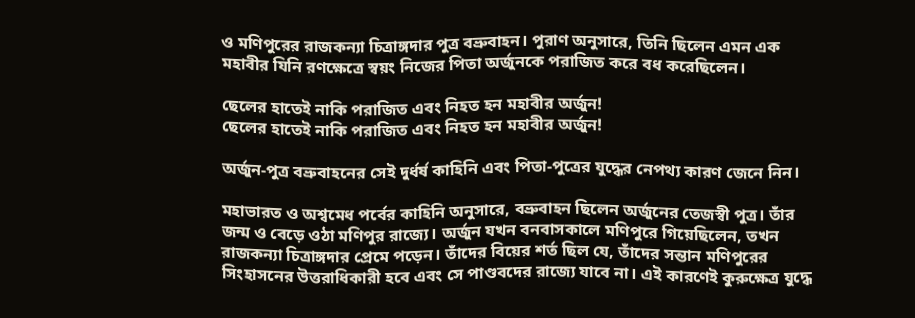ও মণিপুরের রাজকন্যা চিত্রাঙ্গদার পুত্র বভ্রুবাহন। পুরাণ অনুসারে, তিনি ছিলেন এমন এক মহাবীর যিনি রণক্ষেত্রে স্বয়ং নিজের পিতা অর্জুনকে পরাজিত করে বধ করেছিলেন।

ছেলের হাতেই নাকি পরাজিত এবং নিহত হন মহাবীর অর্জুন!
ছেলের হাতেই নাকি পরাজিত এবং নিহত হন মহাবীর অর্জুন!

অর্জুন-পুত্র বভ্রুবাহনের সেই দুর্ধর্ষ কাহিনি এবং পিতা-পুত্রের যুদ্ধের নেপথ্য কারণ জেনে নিন।

মহাভারত ও অশ্বমেধ পর্বের কাহিনি অনুসারে, বভ্রুবাহন ছিলেন অর্জুনের তেজস্বী পুত্র। তাঁর জন্ম ও বেড়ে ওঠা মণিপুর রাজ্যে। অর্জুন যখন বনবাসকালে মণিপুরে গিয়েছিলেন, তখন রাজকন্যা চিত্রাঙ্গদার প্রেমে পড়েন। তাঁদের বিয়ের শর্ত ছিল যে, তাঁদের সন্তান মণিপুরের সিংহাসনের উত্তরাধিকারী হবে এবং সে পাণ্ডবদের রাজ্যে যাবে না। এই কারণেই কুরুক্ষেত্র যুদ্ধে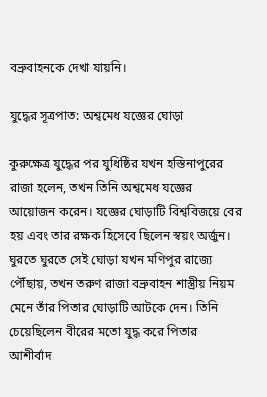বভ্রুবাহনকে দেখা যায়নি।

যুদ্ধের সূত্রপাত: অশ্বমেধ যজ্ঞের ঘোড়া

কুরুক্ষেত্র যুদ্ধের পর যুধিষ্ঠির যখন হস্তিনাপুরের রাজা হলেন, তখন তিনি অশ্বমেধ যজ্ঞের আয়োজন করেন। যজ্ঞের ঘোড়াটি বিশ্ববিজয়ে বের হয় এবং তার রক্ষক হিসেবে ছিলেন স্বয়ং অর্জুন। ঘুরতে ঘুরতে সেই ঘোড়া যখন মণিপুর রাজ্যে পৌঁছায়, তখন তরুণ রাজা বভ্রুবাহন শাস্ত্রীয় নিয়ম মেনে তাঁর পিতার ঘোড়াটি আটকে দেন। তিনি চেয়েছিলেন বীরের মতো যুদ্ধ করে পিতার আশীর্বাদ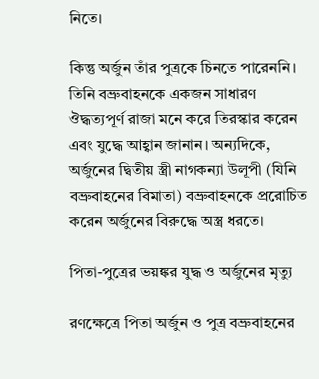নিতে।

কিন্তু অর্জুন তাঁর পুত্রকে চিনতে পারেননি। তিনি বভ্রুবাহনকে একজন সাধারণ ঔদ্ধত্যপূর্ণ রাজা মনে করে তিরস্কার করেন এবং যুদ্ধে আহ্বান জানান। অন্যদিকে, অর্জুনের দ্বিতীয় স্ত্রী নাগকন্যা উলূপী (যিনি বভ্রুবাহনের বিমাতা) বভ্রুবাহনকে প্ররোচিত করেন অর্জুনের বিরুদ্ধে অস্ত্র ধরতে।

পিতা-পুত্রের ভয়ঙ্কর যুদ্ধ ও অর্জুনের মৃত্যু

রণক্ষেত্রে পিতা অর্জুন ও পুত্র বভ্রুবাহনের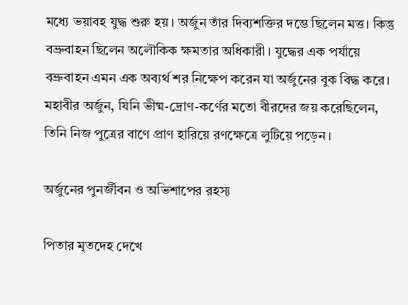মধ্যে ভয়াবহ যুদ্ধ শুরু হয়। অর্জুন তাঁর দিব্যশক্তির দম্ভে ছিলেন মত্ত। কিন্তু বভ্রুবাহন ছিলেন অলৌকিক ক্ষমতার অধিকারী। যুদ্ধের এক পর্যায়ে বভ্রুবাহন এমন এক অব্যর্থ শর নিক্ষেপ করেন যা অর্জুনের বুক বিদ্ধ করে। মহাবীর অর্জুন, যিনি ভীষ্ম-দ্রোণ-কর্ণের মতো বীরদের জয় করেছিলেন, তিনি নিজ পুত্রের বাণে প্রাণ হারিয়ে রণক্ষেত্রে লুটিয়ে পড়েন।

অর্জুনের পুনর্জীবন ও অভিশাপের রহস্য

পিতার মৃতদেহ দেখে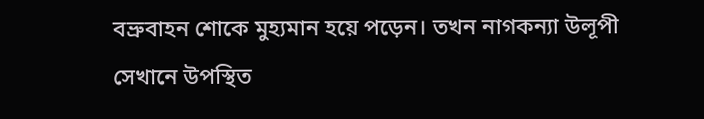বভ্রুবাহন শোকে মুহ্যমান হয়ে পড়েন। তখন নাগকন্যা উলূপী সেখানে উপস্থিত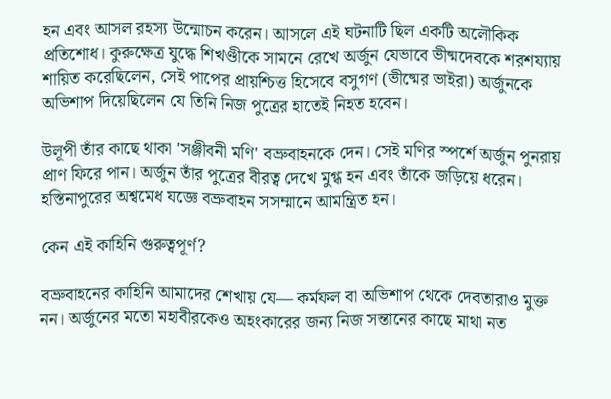হন এবং আসল রহস্য উন্মোচন করেন। আসলে এই ঘটনাটি ছিল একটি অলৌকিক প্রতিশোধ। কুরুক্ষেত্র যুদ্ধে শিখণ্ডীকে সামনে রেখে অর্জুন যেভাবে ভীষ্মদেবকে শরশয্যায় শায়িত করেছিলেন, সেই পাপের প্রায়শ্চিত্ত হিসেবে বসুগণ (ভীষ্মের ভাইরা) অর্জুনকে অভিশাপ দিয়েছিলেন যে তিনি নিজ পুত্রের হাতেই নিহত হবেন।

উলূপী তাঁর কাছে থাকা 'সঞ্জীবনী মণি' বভ্রুবাহনকে দেন। সেই মণির স্পর্শে অর্জুন পুনরায় প্রাণ ফিরে পান। অর্জুন তাঁর পুত্রের বীরত্ব দেখে মুগ্ধ হন এবং তাঁকে জড়িয়ে ধরেন। হস্তিনাপুরের অশ্বমেধ যজ্ঞে বভ্রুবাহন সসম্মানে আমন্ত্রিত হন।

কেন এই কাহিনি গুরুত্বপূর্ণ?

বভ্রুবাহনের কাহিনি আমাদের শেখায় যে— কর্মফল বা অভিশাপ থেকে দেবতারাও মুক্ত নন। অর্জুনের মতো মহাবীরকেও অহংকারের জন্য নিজ সন্তানের কাছে মাথা নত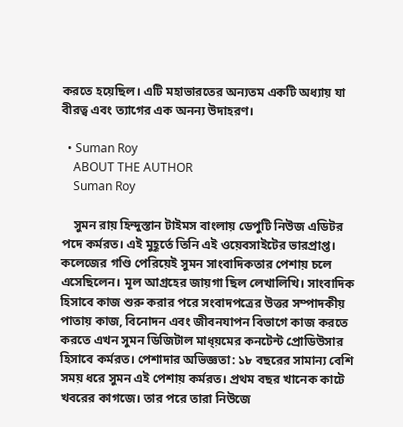করতে হয়েছিল। এটি মহাভারতের অন্যতম একটি অধ্যায় যা বীরত্ব এবং ত্যাগের এক অনন্য উদাহরণ।

  • Suman Roy
    ABOUT THE AUTHOR
    Suman Roy

    সুমন রায় হিন্দুস্তান টাইমস বাংলায় ডেপুটি নিউজ এডিটর পদে কর্মরত। এই মুহূর্তে তিনি এই ওয়েবসাইটের ভারপ্রাপ্ত। কলেজের গণ্ডি পেরিয়েই সুমন সাংবাদিকতার পেশায় চলে এসেছিলেন। মূল আগ্রহের জায়গা ছিল লেখালিখি। সাংবাদিক হিসাবে কাজ শুরু করার পরে সংবাদপত্রের উত্তর সম্পাদকীয় পাতায় কাজ, বিনোদন এবং জীবনযাপন বিভাগে কাজ করতে করতে এখন সুমন ডিজিটাল মাধ্য়মের কনটেন্ট প্রোডিউসার হিসাবে কর্মরত। পেশাদার অভিজ্ঞতা: ১৮ বছরের সামান্য বেশি সময় ধরে সুমন এই পেশায় কর্মরত। প্রথম বছর খানেক কাটে খবরের কাগজে। তার পরে তারা নিউজে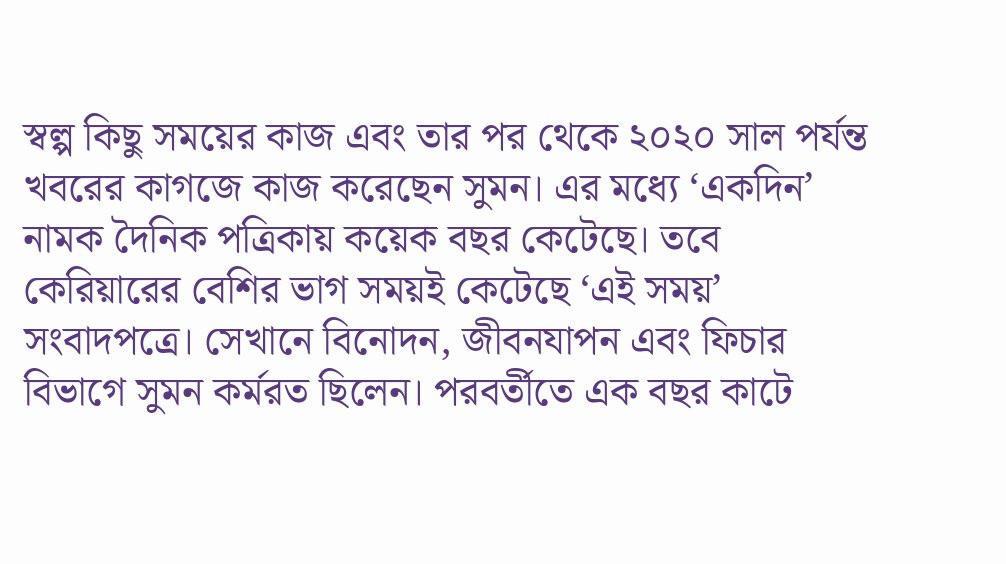স্বল্প কিছু সময়ের কাজ এবং তার পর থেকে ২০২০ সাল পর্যন্ত খবরের কাগজে কাজ করেছেন সুমন। এর মধ্যে ‘একদিন’ নামক দৈনিক পত্রিকায় কয়েক বছর কেটেছে। তবে কেরিয়ারের বেশির ভাগ সময়ই কেটেছে ‘এই সময়’ সংবাদপত্রে। সেখানে বিনোদন, জীবনযাপন এবং ফিচার বিভাগে সুমন কর্মরত ছিলেন। পরবর্তীতে এক বছর কাটে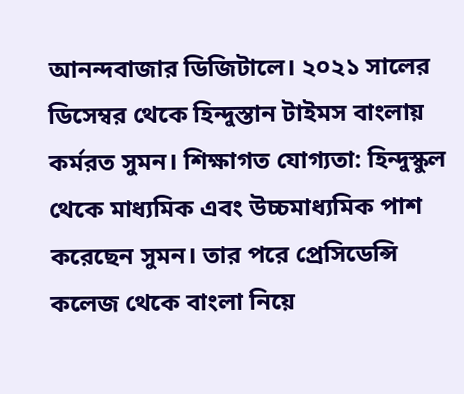আনন্দবাজার ডিজিটালে। ২০২১ সালের ডিসেম্বর থেকে হিন্দুস্তান টাইমস বাংলায় কর্মরত সুমন। শিক্ষাগত যোগ্যতা: হিন্দুস্কুল থেকে মাধ্যমিক এবং উচ্চমাধ্যমিক পাশ করেছেন সুমন। তার পরে প্রেসিডেন্সি কলেজ থেকে বাংলা নিয়ে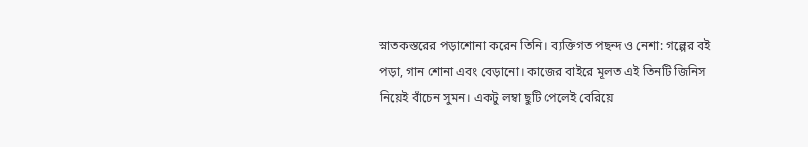স্নাতকস্তরের পড়াশোনা করেন তিনি। ব্যক্তিগত পছন্দ ও নেশা: গল্পের বই পড়া, গান শোনা এবং বেড়ানো। কাজের বাইরে মূলত এই তিনটি জিনিস নিয়েই বাঁচেন সুমন। একটু লম্বা ছুটি পেলেই বেরিয়ে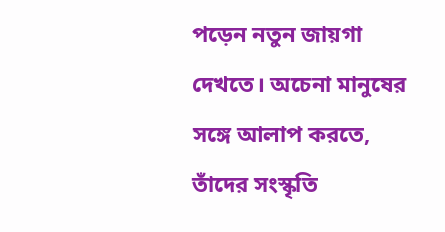পড়েন নতুন জায়গা দেখতে। অচেনা মানুষের সঙ্গে আলাপ করতে, তাঁদের সংস্কৃতি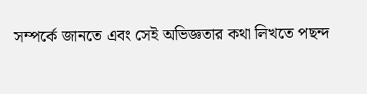সম্পর্কে জানতে এবং সেই অভিজ্ঞতার কথা লিখতে পছন্দ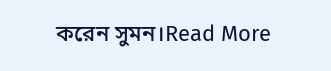করেন সুমন।Read More